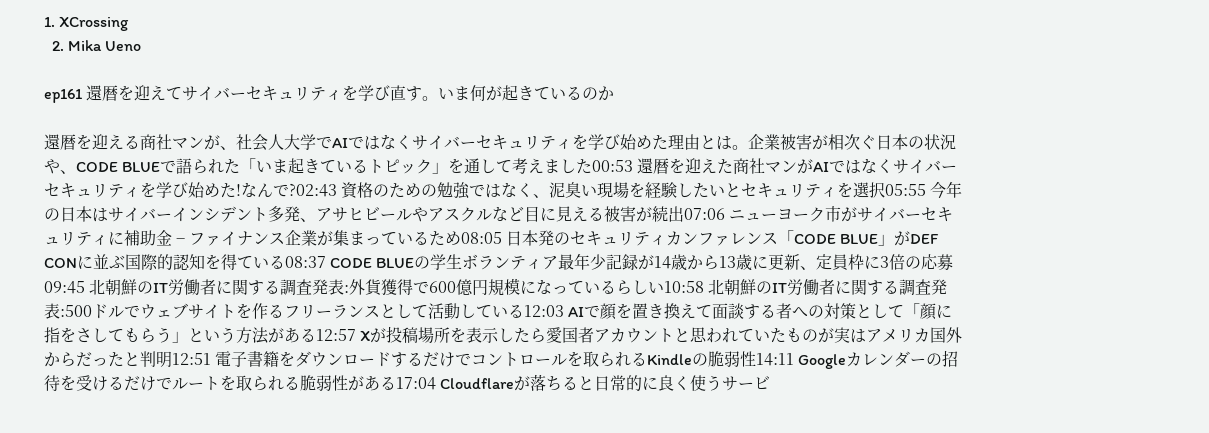1. XCrossing
  2. Mika Ueno

ep161 還暦を迎えてサイバーセキュリティを学び直す。いま何が起きているのか

還暦を迎える商社マンが、社会人大学でAIではなくサイバーセキュリティを学び始めた理由とは。企業被害が相次ぐ日本の状況や、CODE BLUEで語られた「いま起きているトピック」を通して考えました00:53 還暦を迎えた商社マンがAIではなくサイバーセキュリティを学び始めた!なんで?02:43 資格のための勉強ではなく、泥臭い現場を経験したいとセキュリティを選択05:55 今年の日本はサイバーインシデント多発、アサヒビールやアスクルなど目に見える被害が続出07:06 ニューヨーク市がサイバーセキュリティに補助金 − ファイナンス企業が集まっているため08:05 日本発のセキュリティカンファレンス「CODE BLUE」がDEF CONに並ぶ国際的認知を得ている08:37 CODE BLUEの学生ボランティア最年少記録が14歳から13歳に更新、定員枠に3倍の応募09:45 北朝鮮のIT労働者に関する調査発表:外貨獲得で600億円規模になっているらしい10:58 北朝鮮のIT労働者に関する調査発表:500ドルでウェブサイトを作るフリーランスとして活動している12:03 AIで顔を置き換えて面談する者への対策として「顔に指をさしてもらう」という方法がある12:57 Xが投稿場所を表示したら愛国者アカウントと思われていたものが実はアメリカ国外からだったと判明12:51 電子書籍をダウンロードするだけでコントロールを取られるKindleの脆弱性14:11 Googleカレンダーの招待を受けるだけでルートを取られる脆弱性がある17:04 Cloudflareが落ちると日常的に良く使うサービ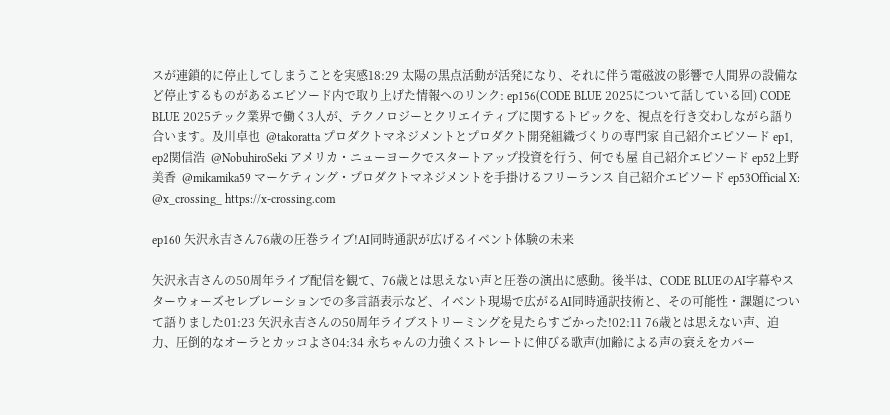スが連鎖的に停止してしまうことを実感18:29 太陽の黒点活動が活発になり、それに伴う電磁波の影響で人間界の設備など停止するものがあるエピソード内で取り上げた情報へのリンク: ep156(CODE BLUE 2025について話している回) CODE BLUE 2025テック業界で働く3人が、テクノロジーとクリエイティブに関するトピックを、視点を行き交わしながら語り合います。及川卓也  @takoratta プロダクトマネジメントとプロダクト開発組織づくりの専門家 自己紹介エピソード ep1, ep2関信浩  @NobuhiroSeki アメリカ・ニューヨークでスタートアップ投資を行う、何でも屋 自己紹介エピソード ep52上野美香  @mikamika59 マーケティング・プロダクトマネジメントを手掛けるフリーランス 自己紹介エピソード ep53Official X: @x_crossing_ https://x-crossing.com

ep160 矢沢永吉さん76歳の圧巻ライブ!AI同時通訳が広げるイベント体験の未来

矢沢永吉さんの50周年ライブ配信を観て、76歳とは思えない声と圧巻の演出に感動。後半は、CODE BLUEのAI字幕やスターウォーズセレブレーションでの多言語表示など、イベント現場で広がるAI同時通訳技術と、その可能性・課題について語りました01:23 矢沢永吉さんの50周年ライブストリーミングを見たらすごかった!02:11 76歳とは思えない声、迫力、圧倒的なオーラとカッコよさ04:34 永ちゃんの力強くストレートに伸びる歌声(加齢による声の衰えをカバー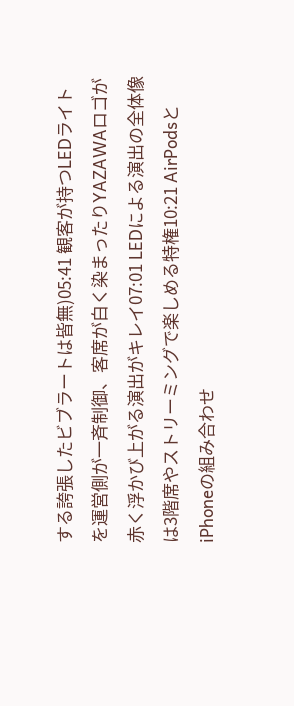する誇張したビブラートは皆無)05:41 観客が持つLEDライトを運営側が一斉制御、客席が白く染まったりYAZAWAロゴが赤く浮かび上がる演出がキレイ07:01 LEDによる演出の全体像は3階席やストリーミングで楽しめる特権10:21 AirPodsとiPhoneの組み合わせ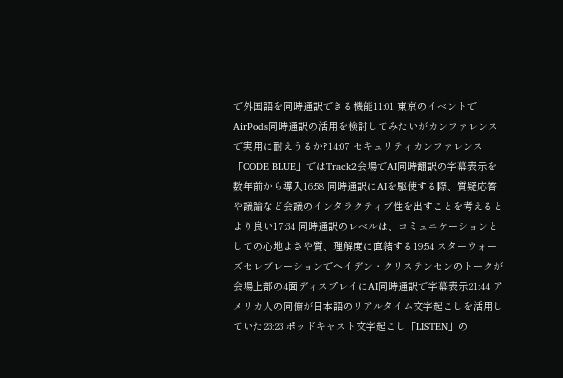で外国語を同時通訳できる機能11:01 東京のイベントでAirPods同時通訳の活用を検討してみたいがカンファレンスで実用に耐えうるか?14:07 セキュリティカンファレンス「CODE BLUE」ではTrack2会場でAI同時翻訳の字幕表示を数年前から導入16:58 同時通訳にAIを駆使する際、質疑応答や議論など会議のインタラクティブ性を出すことを考えるとより良い17:34 同時通訳のレベルは、コミュニケーションとしての心地よさや質、理解度に直結する19:54 スターウォーズセレブレーションでヘイデン・クリステンセンのトークが会場上部の4面ディスプレイにAI同時通訳で字幕表示21:44 アメリカ人の同僚が日本語のリアルタイム文字起こしを活用していた23:23 ポッドキャスト文字起こし「LISTEN」の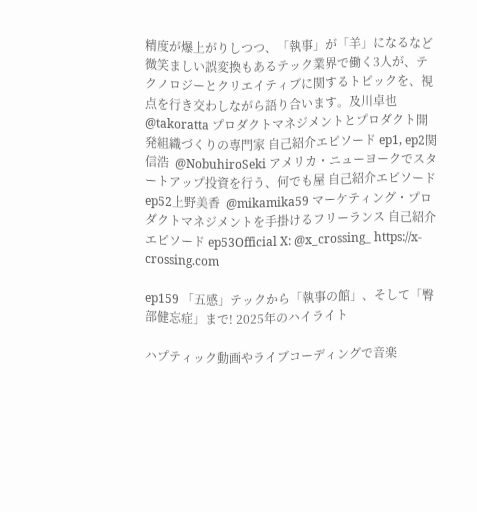精度が爆上がりしつつ、「執事」が「羊」になるなど微笑ましい誤変換もあるテック業界で働く3人が、テクノロジーとクリエイティブに関するトピックを、視点を行き交わしながら語り合います。及川卓也  @takoratta プロダクトマネジメントとプロダクト開発組織づくりの専門家 自己紹介エピソード ep1, ep2関信浩  @NobuhiroSeki アメリカ・ニューヨークでスタートアップ投資を行う、何でも屋 自己紹介エピソード ep52上野美香  @mikamika59 マーケティング・プロダクトマネジメントを手掛けるフリーランス 自己紹介エピソード ep53Official X: @x_crossing_ https://x-crossing.com

ep159 「五感」テックから「執事の館」、そして「臀部健忘症」まで! 2025年のハイライト

ハプティック動画やライブコーディングで音楽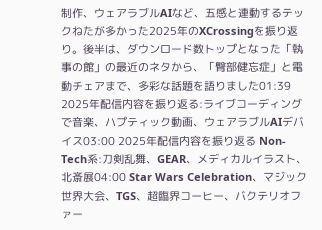制作、ウェアラブルAIなど、五感と連動するテックねたが多かった2025年のXCrossingを振り返り。後半は、ダウンロード数トップとなった「執事の館」の最近のネタから、「臀部健忘症」と電動チェアまで、多彩な話題を語りました01:39 2025年配信内容を振り返る:ライブコーディングで音楽、ハプティック動画、ウェアラブルAIデバイス03:00 2025年配信内容を振り返る Non-Tech系:刀剣乱舞、GEAR、メディカルイラスト、北斎展04:00 Star Wars Celebration、マジック世界大会、TGS、超臨界コーヒー、バクテリオファー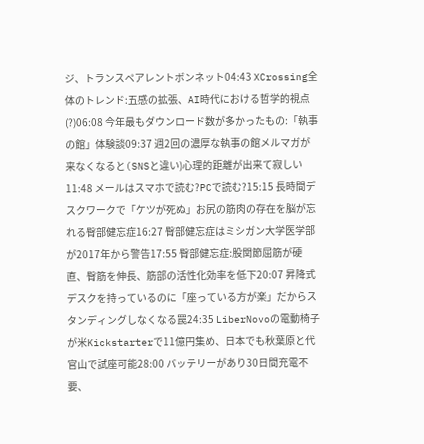ジ、トランスペアレントボンネット04:43 XCrossing全体のトレンド:五感の拡張、AI時代における哲学的視点(?)06:08 今年最もダウンロード数が多かったもの:「執事の館」体験談09:37 週2回の濃厚な執事の館メルマガが来なくなると(SNSと違い)心理的距離が出来て寂しい11:48 メールはスマホで読む?PCで読む?15:15 長時間デスクワークで「ケツが死ぬ」お尻の筋肉の存在を脳が忘れる臀部健忘症16:27 臀部健忘症はミシガン大学医学部が2017年から警告17:55 臀部健忘症:股関節屈筋が硬直、臀筋を伸長、筋部の活性化効率を低下20:07 昇降式デスクを持っているのに「座っている方が楽」だからスタンディングしなくなる罠24:35 LiberNovoの電動椅子が米Kickstarterで11億円集め、日本でも秋葉原と代官山で試座可能28:00 バッテリーがあり30日間充電不要、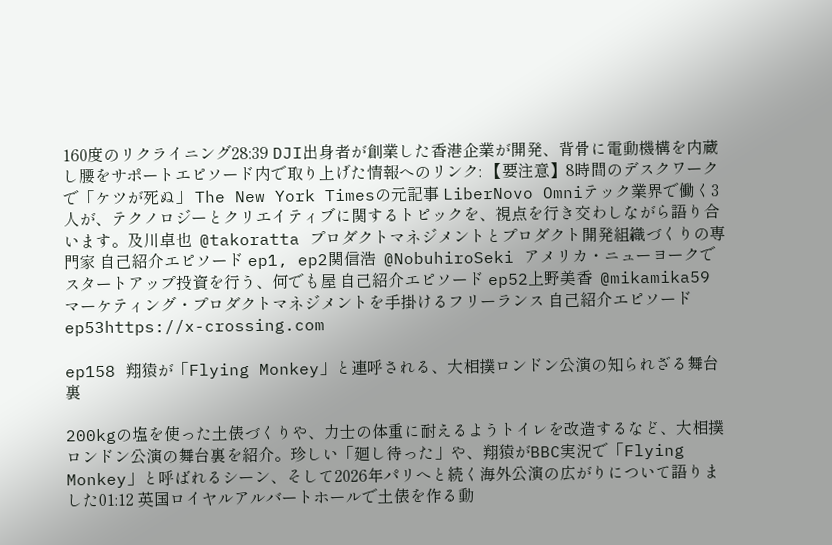160度のリクライニング28:39 DJI出身者が創業した香港企業が開発、背骨に電動機構を内蔵し腰をサポートエピソード内で取り上げた情報へのリンク: 【要注意】8時間のデスクワークで「ケツが死ぬ」 The New York Timesの元記事 LiberNovo Omniテック業界で働く3人が、テクノロジーとクリエイティブに関するトピックを、視点を行き交わしながら語り合います。及川卓也  @takoratta プロダクトマネジメントとプロダクト開発組織づくりの専門家 自己紹介エピソード ep1, ep2関信浩  @NobuhiroSeki アメリカ・ニューヨークでスタートアップ投資を行う、何でも屋 自己紹介エピソード ep52上野美香  @mikamika59 マーケティング・プロダクトマネジメントを手掛けるフリーランス 自己紹介エピソード ep53https://x-crossing.com

ep158 翔猿が「Flying Monkey」と連呼される、大相撲ロンドン公演の知られざる舞台裏

200kgの塩を使った土俵づくりや、力士の体重に耐えるようトイレを改造するなど、大相撲ロンドン公演の舞台裏を紹介。珍しい「廻し待った」や、翔猿がBBC実況で「Flying Monkey」と呼ばれるシーン、そして2026年パリへと続く海外公演の広がりについて語りました01:12 英国ロイヤルアルバートホールで土俵を作る動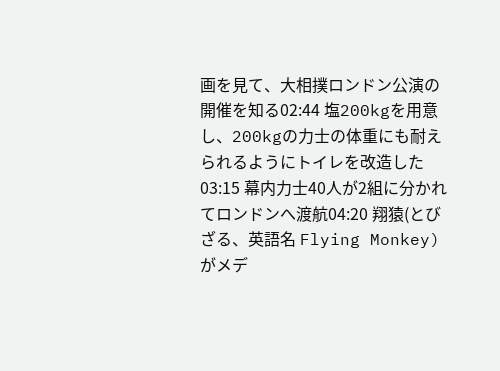画を見て、大相撲ロンドン公演の開催を知る02:44 塩200kgを用意し、200kgの力士の体重にも耐えられるようにトイレを改造した03:15 幕内力士40人が2組に分かれてロンドンへ渡航04:20 翔猿(とびざる、英語名 Flying Monkey)がメデ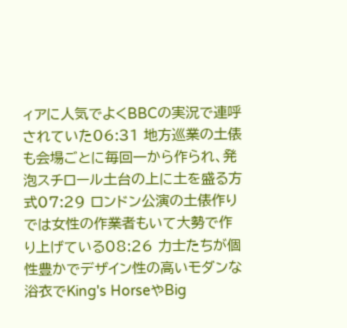ィアに人気でよくBBCの実況で連呼されていた06:31 地方巡業の土俵も会場ごとに毎回一から作られ、発泡スチロール土台の上に土を盛る方式07:29 ロンドン公演の土俵作りでは女性の作業者もいて大勢で作り上げている08:26 力士たちが個性豊かでデザイン性の高いモダンな浴衣でKing's HorseやBig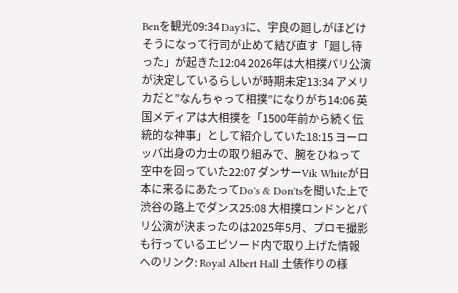Benを観光09:34 Day3に、宇良の廻しがほどけそうになって行司が止めて結び直す「廻し待った」が起きた12:04 2026年は大相撲パリ公演が決定しているらしいが時期未定13:34 アメリカだと”なんちゃって相撲”になりがち14:06 英国メディアは大相撲を「1500年前から続く伝統的な神事」として紹介していた18:15 ヨーロッパ出身の力士の取り組みで、腕をひねって空中を回っていた22:07 ダンサーVik Whiteが日本に来るにあたってDo's & Don'tsを聞いた上で渋谷の路上でダンス25:08 大相撲ロンドンとパリ公演が決まったのは2025年5月、プロモ撮影も行っているエピソード内で取り上げた情報へのリンク: Royal Albert Hall 土俵作りの様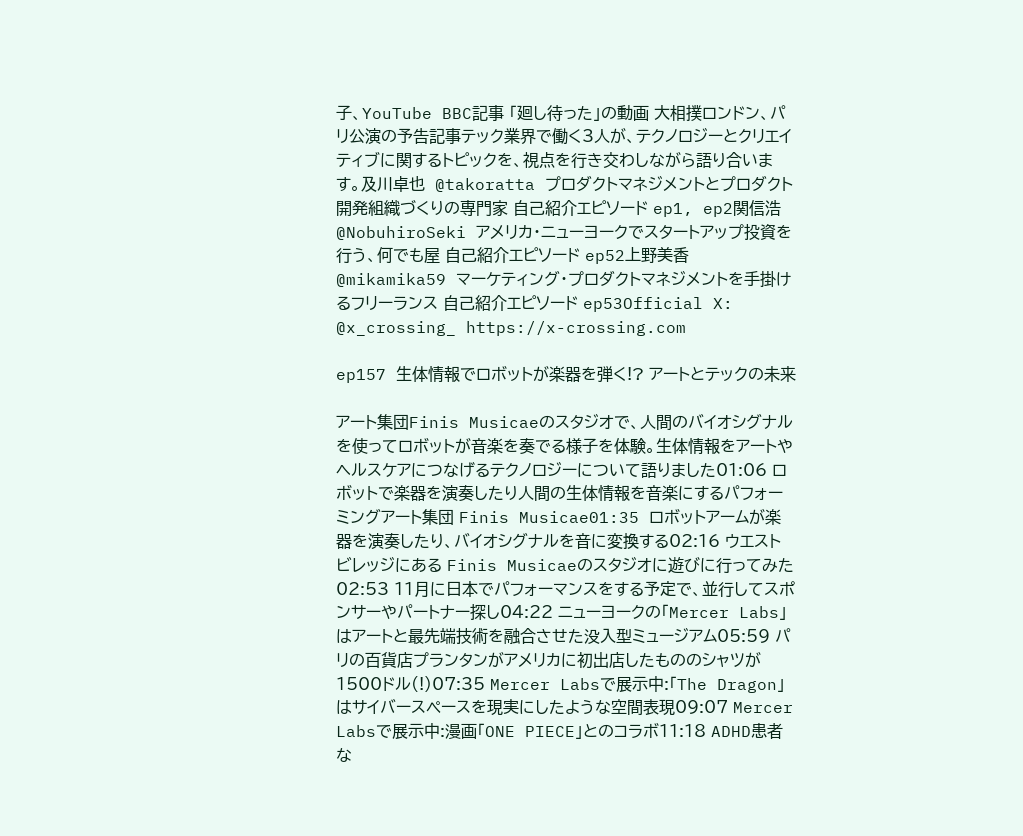子、YouTube BBC記事 「廻し待った」の動画 大相撲ロンドン、パリ公演の予告記事テック業界で働く3人が、テクノロジーとクリエイティブに関するトピックを、視点を行き交わしながら語り合います。及川卓也  @takoratta プロダクトマネジメントとプロダクト開発組織づくりの専門家 自己紹介エピソード ep1, ep2関信浩  @NobuhiroSeki アメリカ・ニューヨークでスタートアップ投資を行う、何でも屋 自己紹介エピソード ep52上野美香  @mikamika59 マーケティング・プロダクトマネジメントを手掛けるフリーランス 自己紹介エピソード ep53Official X: @x_crossing_ https://x-crossing.com

ep157 生体情報でロボットが楽器を弾く!? アートとテックの未来

アート集団Finis Musicaeのスタジオで、人間のバイオシグナルを使ってロボットが音楽を奏でる様子を体験。生体情報をアートやヘルスケアにつなげるテクノロジーについて語りました01:06 ロボットで楽器を演奏したり人間の生体情報を音楽にするパフォーミングアート集団 Finis Musicae01:35 ロボットアームが楽器を演奏したり、バイオシグナルを音に変換する02:16 ウエストビレッジにある Finis Musicaeのスタジオに遊びに行ってみた02:53 11月に日本でパフォーマンスをする予定で、並行してスポンサーやパートナー探し04:22 ニューヨークの「Mercer Labs」はアートと最先端技術を融合させた没入型ミュージアム05:59 パリの百貨店プランタンがアメリカに初出店したもののシャツが1500ドル(!)07:35 Mercer Labsで展示中:「The Dragon」はサイバースペースを現実にしたような空間表現09:07 Mercer Labsで展示中:漫画「ONE PIECE」とのコラボ11:18 ADHD患者な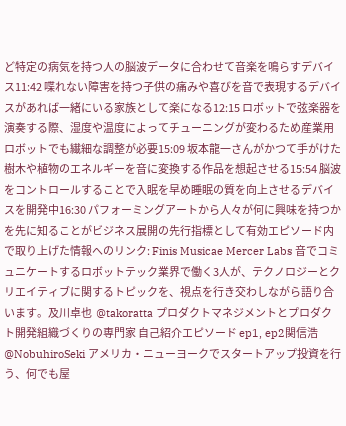ど特定の病気を持つ人の脳波データに合わせて音楽を鳴らすデバイス11:42 喋れない障害を持つ子供の痛みや喜びを音で表現するデバイスがあれば一緒にいる家族として楽になる12:15 ロボットで弦楽器を演奏する際、湿度や温度によってチューニングが変わるため産業用ロボットでも繊細な調整が必要15:09 坂本龍一さんがかつて手がけた樹木や植物のエネルギーを音に変換する作品を想起させる15:54 脳波をコントロールすることで入眠を早め睡眠の質を向上させるデバイスを開発中16:30 パフォーミングアートから人々が何に興味を持つかを先に知ることがビジネス展開の先行指標として有効エピソード内で取り上げた情報へのリンク: Finis Musicae Mercer Labs 音でコミュニケートするロボットテック業界で働く3人が、テクノロジーとクリエイティブに関するトピックを、視点を行き交わしながら語り合います。及川卓也  @takoratta プロダクトマネジメントとプロダクト開発組織づくりの専門家 自己紹介エピソード ep1, ep2関信浩  @NobuhiroSeki アメリカ・ニューヨークでスタートアップ投資を行う、何でも屋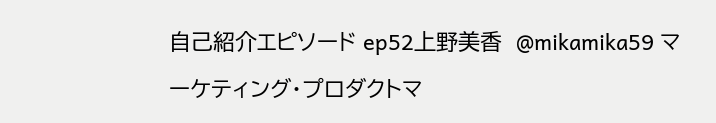自己紹介エピソード ep52上野美香  @mikamika59 マーケティング・プロダクトマ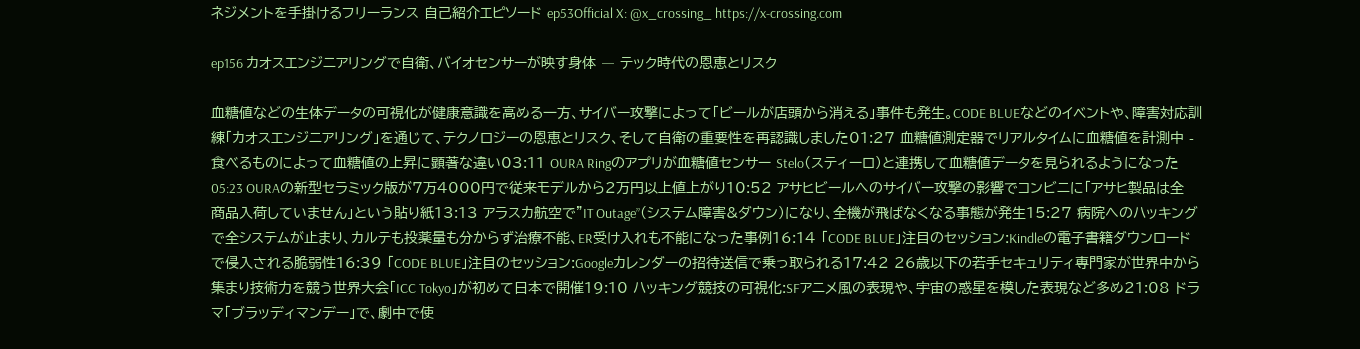ネジメントを手掛けるフリーランス 自己紹介エピソード ep53Official X: @x_crossing_ https://x-crossing.com

ep156 カオスエンジニアリングで自衛、バイオセンサーが映す身体 ― テック時代の恩恵とリスク

血糖値などの生体データの可視化が健康意識を高める一方、サイバー攻撃によって「ビールが店頭から消える」事件も発生。CODE BLUEなどのイベントや、障害対応訓練「カオスエンジニアリング」を通じて、テクノロジーの恩恵とリスク、そして自衛の重要性を再認識しました01:27 血糖値測定器でリアルタイムに血糖値を計測中 - 食べるものによって血糖値の上昇に顕著な違い03:11 OURA Ringのアプリが血糖値センサー Stelo(スティーロ)と連携して血糖値データを見られるようになった05:23 OURAの新型セラミック版が7万4000円で従来モデルから2万円以上値上がり10:52 アサヒビールへのサイバー攻撃の影響でコンビニに「アサヒ製品は全商品入荷していません」という貼り紙13:13 アラスカ航空で”IT Outage”(システム障害&ダウン)になり、全機が飛ばなくなる事態が発生15:27 病院へのハッキングで全システムが止まり、カルテも投薬量も分からず治療不能、ER受け入れも不能になった事例16:14 「CODE BLUE」注目のセッション:Kindleの電子書籍ダウンロードで侵入される脆弱性16:39 「CODE BLUE」注目のセッション:Googleカレンダーの招待送信で乗っ取られる17:42 26歳以下の若手セキュリティ専門家が世界中から集まり技術力を競う世界大会「ICC Tokyo」が初めて日本で開催19:10 ハッキング競技の可視化:SFアニメ風の表現や、宇宙の惑星を模した表現など多め21:08 ドラマ「ブラッディマンデー」で、劇中で使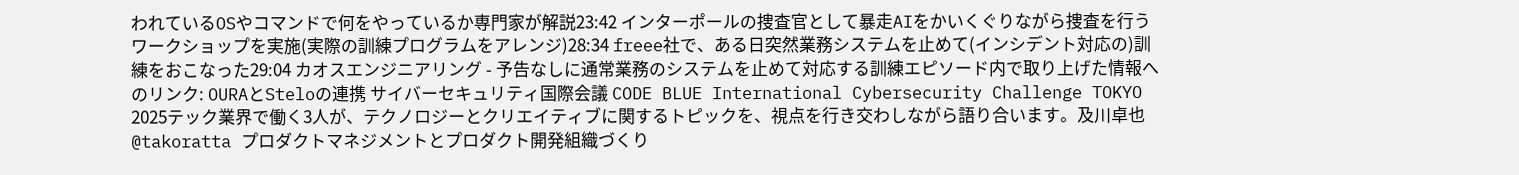われているOSやコマンドで何をやっているか専門家が解説23:42 インターポールの捜査官として暴走AIをかいくぐりながら捜査を行うワークショップを実施(実際の訓練プログラムをアレンジ)28:34 freee社で、ある日突然業務システムを止めて(インシデント対応の)訓練をおこなった29:04 カオスエンジニアリング - 予告なしに通常業務のシステムを止めて対応する訓練エピソード内で取り上げた情報へのリンク: OURAとSteloの連携 サイバーセキュリティ国際会議 CODE BLUE International Cybersecurity Challenge TOKYO 2025テック業界で働く3人が、テクノロジーとクリエイティブに関するトピックを、視点を行き交わしながら語り合います。及川卓也  @takoratta プロダクトマネジメントとプロダクト開発組織づくり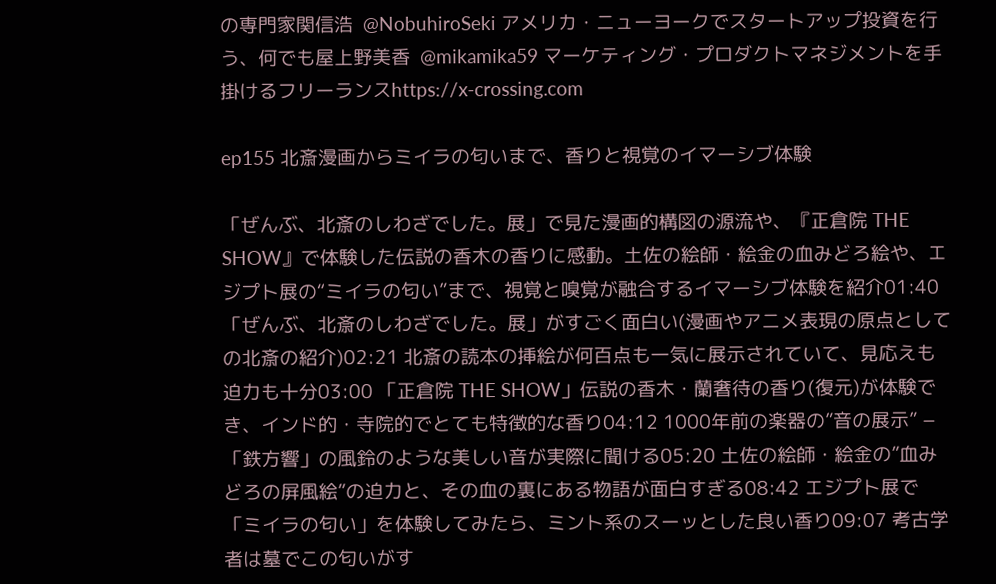の専門家関信浩  @NobuhiroSeki アメリカ・ニューヨークでスタートアップ投資を行う、何でも屋上野美香  @mikamika59 マーケティング・プロダクトマネジメントを手掛けるフリーランスhttps://x-crossing.com

ep155 北斎漫画からミイラの匂いまで、香りと視覚のイマーシブ体験

「ぜんぶ、北斎のしわざでした。展」で見た漫画的構図の源流や、『正倉院 THE SHOW』で体験した伝説の香木の香りに感動。土佐の絵師・絵金の血みどろ絵や、エジプト展の“ミイラの匂い”まで、視覚と嗅覚が融合するイマーシブ体験を紹介01:40 「ぜんぶ、北斎のしわざでした。展」がすごく面白い(漫画やアニメ表現の原点としての北斎の紹介)02:21 北斎の読本の挿絵が何百点も一気に展示されていて、見応えも迫力も十分03:00 「正倉院 THE SHOW」伝説の香木・蘭奢待の香り(復元)が体験でき、インド的・寺院的でとても特徴的な香り04:12 1000年前の楽器の”音の展示” − 「鉄方響」の風鈴のような美しい音が実際に聞ける05:20 土佐の絵師・絵金の”血みどろの屏風絵”の迫力と、その血の裏にある物語が面白すぎる08:42 エジプト展で「ミイラの匂い」を体験してみたら、ミント系のスーッとした良い香り09:07 考古学者は墓でこの匂いがす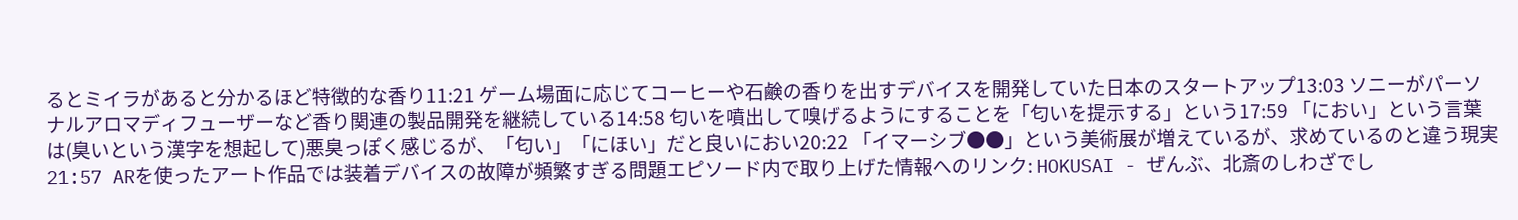るとミイラがあると分かるほど特徴的な香り11:21 ゲーム場面に応じてコーヒーや石鹸の香りを出すデバイスを開発していた日本のスタートアップ13:03 ソニーがパーソナルアロマディフューザーなど香り関連の製品開発を継続している14:58 匂いを噴出して嗅げるようにすることを「匂いを提示する」という17:59 「におい」という言葉は(臭いという漢字を想起して)悪臭っぽく感じるが、「匂い」「にほい」だと良いにおい20:22 「イマーシブ●●」という美術展が増えているが、求めているのと違う現実21:57 ARを使ったアート作品では装着デバイスの故障が頻繁すぎる問題エピソード内で取り上げた情報へのリンク: HOKUSAI - ぜんぶ、北斎のしわざでし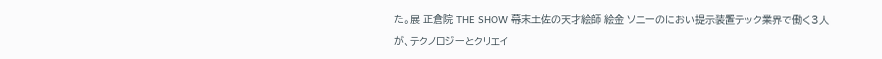た。展 正倉院 THE SHOW 幕末土佐の天才絵師 絵金 ソニーのにおい提示装置テック業界で働く3人が、テクノロジーとクリエイ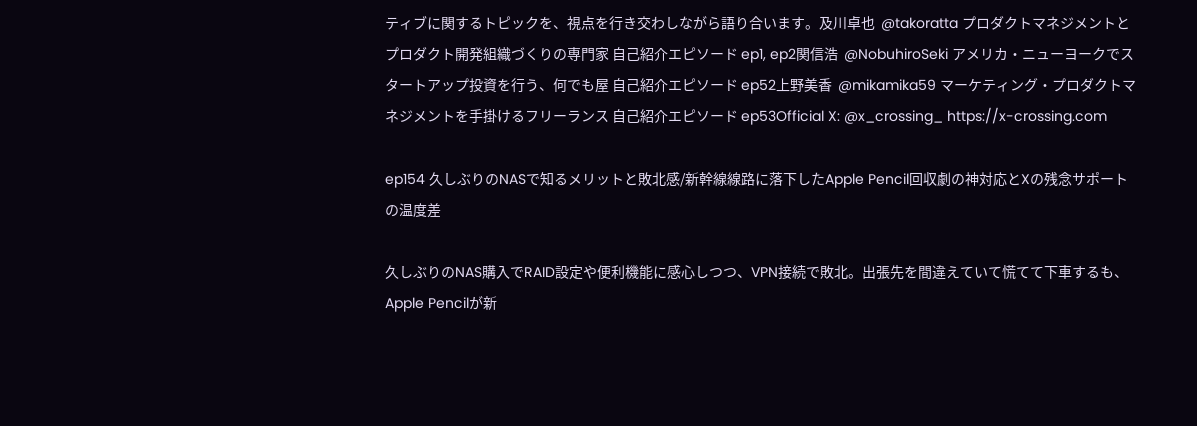ティブに関するトピックを、視点を行き交わしながら語り合います。及川卓也  @takoratta プロダクトマネジメントとプロダクト開発組織づくりの専門家 自己紹介エピソード ep1, ep2関信浩  @NobuhiroSeki アメリカ・ニューヨークでスタートアップ投資を行う、何でも屋 自己紹介エピソード ep52上野美香  @mikamika59 マーケティング・プロダクトマネジメントを手掛けるフリーランス 自己紹介エピソード ep53Official X: @x_crossing_ https://x-crossing.com

ep154 久しぶりのNASで知るメリットと敗北感/新幹線線路に落下したApple Pencil回収劇の神対応とXの残念サポートの温度差

久しぶりのNAS購入でRAID設定や便利機能に感心しつつ、VPN接続で敗北。出張先を間違えていて慌てて下車するも、Apple Pencilが新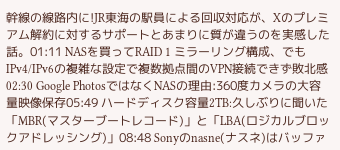幹線の線路内に!JR東海の駅員による回収対応が、Xのプレミアム解約に対するサポートとあまりに質が違うのを実感した話。01:11 NASを買ってRAID 1 ミラーリング構成、でもIPv4/IPv6の複雑な設定で複数拠点間のVPN接続できず敗北感02:30 Google PhotosではなくNASの理由:360度カメラの大容量映像保存05:49 ハードディスク容量2TB:久しぶりに聞いた「MBR(マスターブートレコード)」と「LBA(ロジカルブロックアドレッシング)」08:48 Sonyのnasne(ナスネ)はバッファ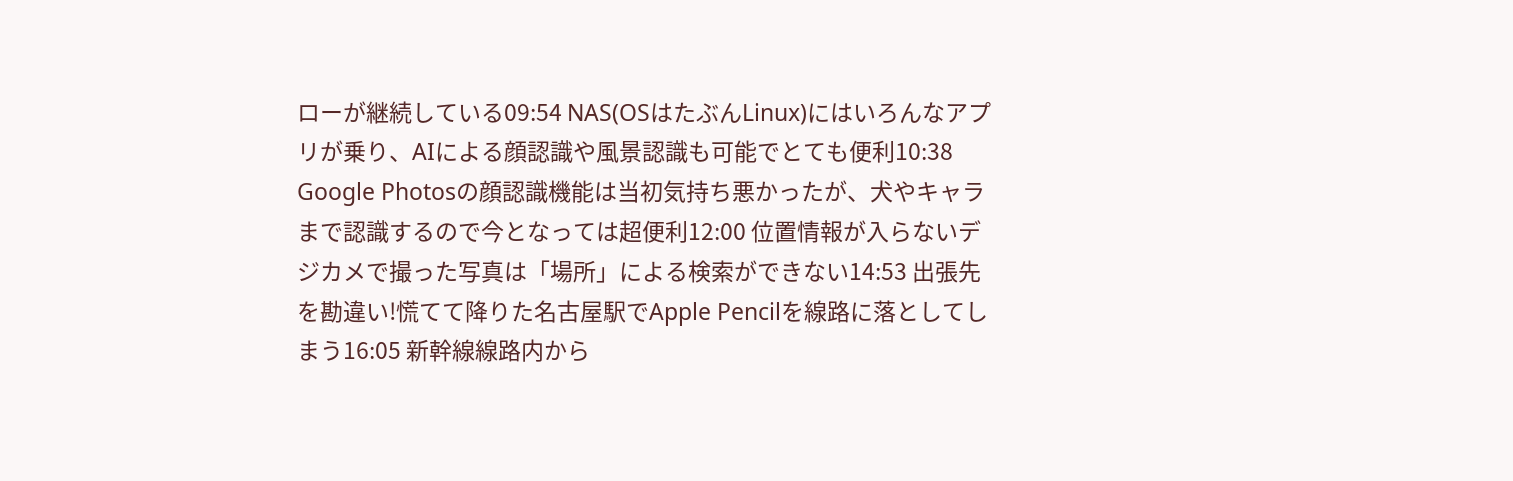ローが継続している09:54 NAS(OSはたぶんLinux)にはいろんなアプリが乗り、AIによる顔認識や風景認識も可能でとても便利10:38 Google Photosの顔認識機能は当初気持ち悪かったが、犬やキャラまで認識するので今となっては超便利12:00 位置情報が入らないデジカメで撮った写真は「場所」による検索ができない14:53 出張先を勘違い!慌てて降りた名古屋駅でApple Pencilを線路に落としてしまう16:05 新幹線線路内から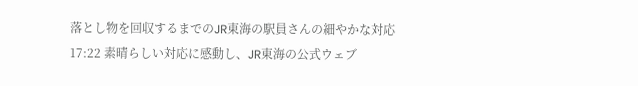落とし物を回収するまでのJR東海の駅員さんの細やかな対応17:22 素晴らしい対応に感動し、JR東海の公式ウェブ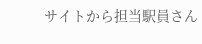サイトから担当駅員さん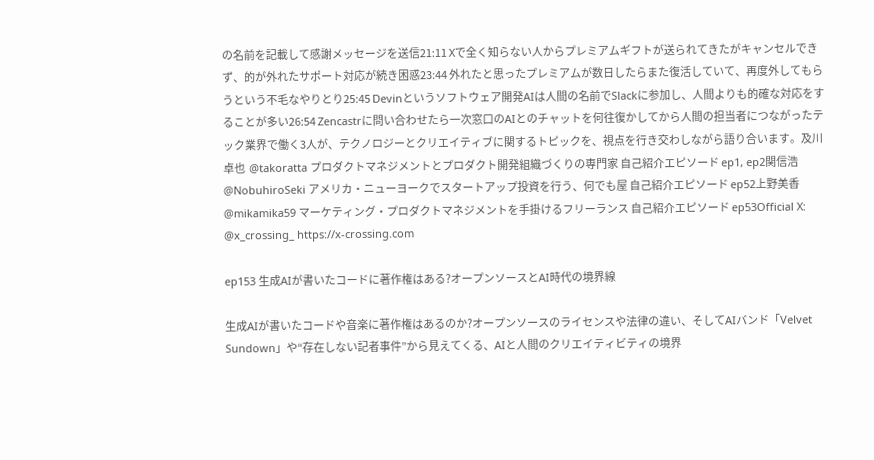の名前を記載して感謝メッセージを送信21:11 Xで全く知らない人からプレミアムギフトが送られてきたがキャンセルできず、的が外れたサポート対応が続き困惑23:44 外れたと思ったプレミアムが数日したらまた復活していて、再度外してもらうという不毛なやりとり25:45 Devinというソフトウェア開発AIは人間の名前でSlackに参加し、人間よりも的確な対応をすることが多い26:54 Zencastrに問い合わせたら一次窓口のAIとのチャットを何往復かしてから人間の担当者につながったテック業界で働く3人が、テクノロジーとクリエイティブに関するトピックを、視点を行き交わしながら語り合います。及川卓也  @takoratta プロダクトマネジメントとプロダクト開発組織づくりの専門家 自己紹介エピソード ep1, ep2関信浩  @NobuhiroSeki アメリカ・ニューヨークでスタートアップ投資を行う、何でも屋 自己紹介エピソード ep52上野美香  @mikamika59 マーケティング・プロダクトマネジメントを手掛けるフリーランス 自己紹介エピソード ep53Official X: @x_crossing_ https://x-crossing.com

ep153 生成AIが書いたコードに著作権はある?オープンソースとAI時代の境界線

生成AIが書いたコードや音楽に著作権はあるのか?オープンソースのライセンスや法律の違い、そしてAIバンド「Velvet Sundown」や“存在しない記者事件”から見えてくる、AIと人間のクリエイティビティの境界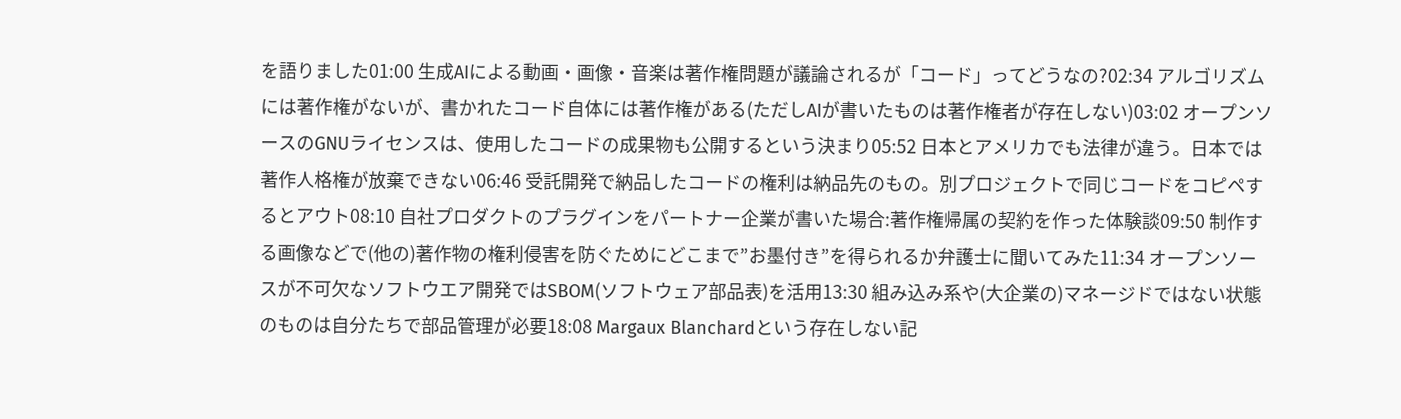を語りました01:00 生成AIによる動画・画像・音楽は著作権問題が議論されるが「コード」ってどうなの?02:34 アルゴリズムには著作権がないが、書かれたコード自体には著作権がある(ただしAIが書いたものは著作権者が存在しない)03:02 オープンソースのGNUライセンスは、使用したコードの成果物も公開するという決まり05:52 日本とアメリカでも法律が違う。日本では著作人格権が放棄できない06:46 受託開発で納品したコードの権利は納品先のもの。別プロジェクトで同じコードをコピペするとアウト08:10 自社プロダクトのプラグインをパートナー企業が書いた場合:著作権帰属の契約を作った体験談09:50 制作する画像などで(他の)著作物の権利侵害を防ぐためにどこまで”お墨付き”を得られるか弁護士に聞いてみた11:34 オープンソースが不可欠なソフトウエア開発ではSBOM(ソフトウェア部品表)を活用13:30 組み込み系や(大企業の)マネージドではない状態のものは自分たちで部品管理が必要18:08 Margaux Blanchardという存在しない記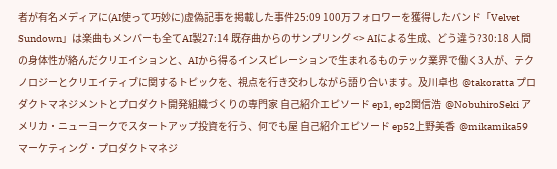者が有名メディアに(AI使って巧妙に)虚偽記事を掲載した事件25:09 100万フォロワーを獲得したバンド「Velvet Sundown」は楽曲もメンバーも全てAI製27:14 既存曲からのサンプリング <> AIによる生成、どう違う?30:18 人間の身体性が絡んだクリエイションと、AIから得るインスピレーションで生まれるものテック業界で働く3人が、テクノロジーとクリエイティブに関するトピックを、視点を行き交わしながら語り合います。及川卓也  @takoratta プロダクトマネジメントとプロダクト開発組織づくりの専門家 自己紹介エピソード ep1, ep2関信浩  @NobuhiroSeki アメリカ・ニューヨークでスタートアップ投資を行う、何でも屋 自己紹介エピソード ep52上野美香  @mikamika59 マーケティング・プロダクトマネジ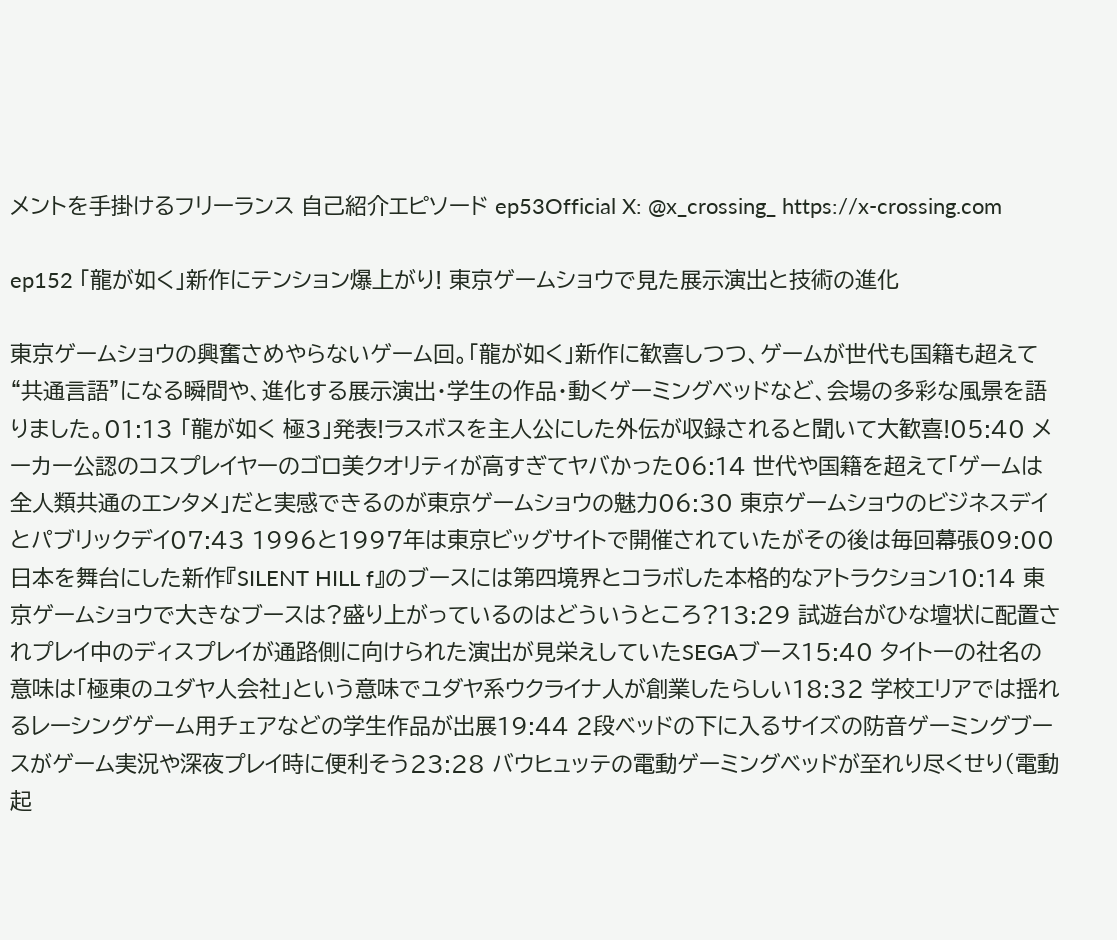メントを手掛けるフリーランス 自己紹介エピソード ep53Official X: @x_crossing_ https://x-crossing.com

ep152 「龍が如く」新作にテンション爆上がり! 東京ゲームショウで見た展示演出と技術の進化

東京ゲームショウの興奮さめやらないゲーム回。「龍が如く」新作に歓喜しつつ、ゲームが世代も国籍も超えて“共通言語”になる瞬間や、進化する展示演出・学生の作品・動くゲーミングベッドなど、会場の多彩な風景を語りました。01:13 「龍が如く 極3」発表!ラスボスを主人公にした外伝が収録されると聞いて大歓喜!05:40 メーカー公認のコスプレイヤーのゴロ美クオリティが高すぎてヤバかった06:14 世代や国籍を超えて「ゲームは全人類共通のエンタメ」だと実感できるのが東京ゲームショウの魅力06:30 東京ゲームショウのビジネスデイとパブリックデイ07:43 1996と1997年は東京ビッグサイトで開催されていたがその後は毎回幕張09:00 日本を舞台にした新作『SILENT HILL f』のブースには第四境界とコラボした本格的なアトラクション10:14 東京ゲームショウで大きなブースは?盛り上がっているのはどういうところ?13:29 試遊台がひな壇状に配置されプレイ中のディスプレイが通路側に向けられた演出が見栄えしていたSEGAブース15:40 タイトーの社名の意味は「極東のユダヤ人会社」という意味でユダヤ系ウクライナ人が創業したらしい18:32 学校エリアでは揺れるレーシングゲーム用チェアなどの学生作品が出展19:44 2段ベッドの下に入るサイズの防音ゲーミングブースがゲーム実況や深夜プレイ時に便利そう23:28 バウヒュッテの電動ゲーミングベッドが至れり尽くせり(電動起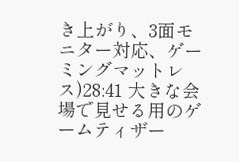き上がり、3面モニター対応、ゲーミングマットレス)28:41 大きな会場で見せる用のゲームティザー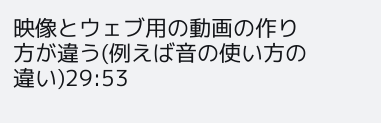映像とウェブ用の動画の作り方が違う(例えば音の使い方の違い)29:53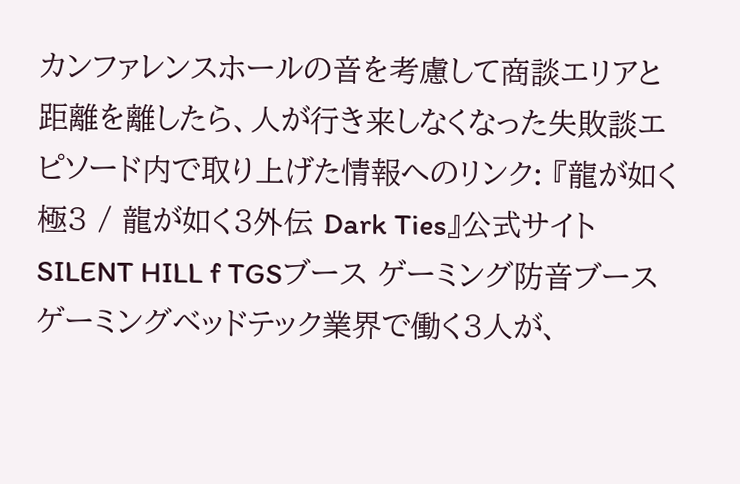カンファレンスホールの音を考慮して商談エリアと距離を離したら、人が行き来しなくなった失敗談エピソード内で取り上げた情報へのリンク: 『龍が如く 極3 / 龍が如く3外伝 Dark Ties』公式サイト SILENT HILL f TGSブース ゲーミング防音ブース ゲーミングベッドテック業界で働く3人が、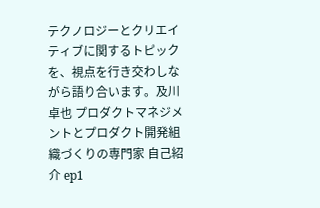テクノロジーとクリエイティブに関するトピックを、視点を行き交わしながら語り合います。及川卓也 プロダクトマネジメントとプロダクト開発組織づくりの専門家 自己紹介 ep1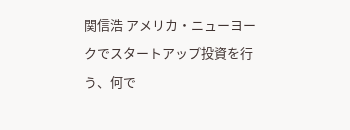関信浩 アメリカ・ニューヨークでスタートアップ投資を行う、何で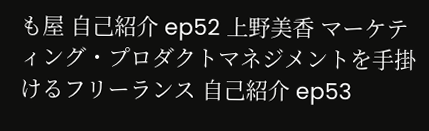も屋 自己紹介 ep52 上野美香 マーケティング・プロダクトマネジメントを手掛けるフリーランス 自己紹介 ep53